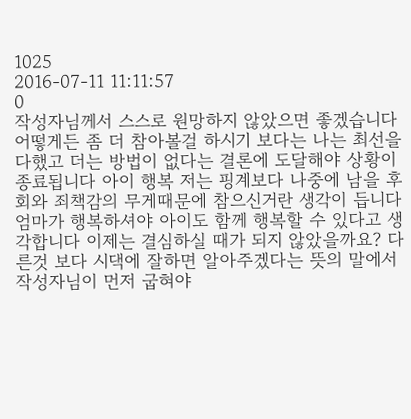1025
2016-07-11 11:11:57
0
작성자님께서 스스로 원망하지 않았으면 좋겠습니다 어떻게든 좀 더 참아볼걸 하시기 보다는 나는 최선을 다했고 더는 방법이 없다는 결론에 도달해야 상황이 종료됩니다 아이 행복 저는 핑계보다 나중에 남을 후회와 죄책감의 무게때문에 참으신거란 생각이 듭니다 엄마가 행복하셔야 아이도 함께 행복할 수 있다고 생각합니다 이제는 결심하실 때가 되지 않았을까요? 다른것 보다 시댁에 잘하면 알아주겠다는 뜻의 말에서 작성자님이 먼저 굽혀야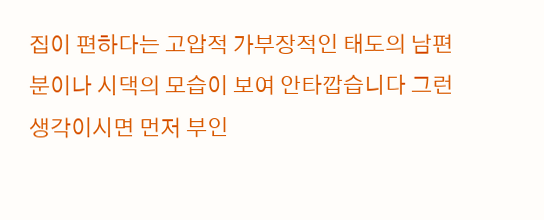집이 편하다는 고압적 가부장적인 태도의 남편분이나 시댁의 모습이 보여 안타깝습니다 그런생각이시면 먼저 부인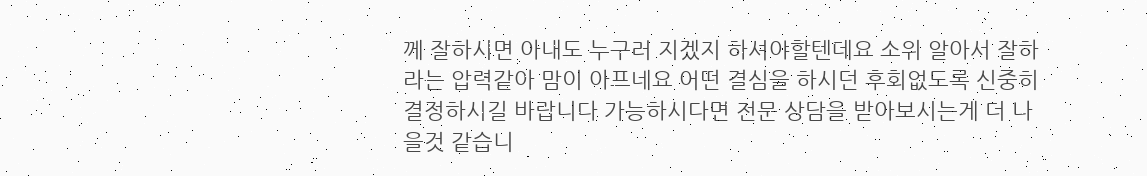께 잘하시면 아내도 누구러 지겠지 하셔야할텐데요 소위 알아서 잘하라는 압력같아 맘이 아프네요 어떤 결심을 하시던 후회없도록 신중히 결정하시길 바랍니다 가능하시다면 전문 상담을 받아보시는게 더 나을것 같습니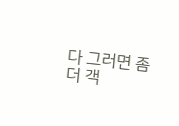다 그러면 좀 더 객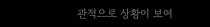관적으로 상황이 보여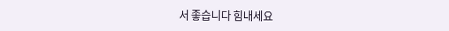서 좋습니다 힘내세요